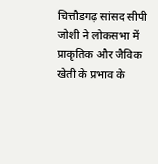चित्तौडगढ़ सांसद सीपी जोशी ने लोकसभा में प्राकृतिक और जैविक खेती के प्रभाव के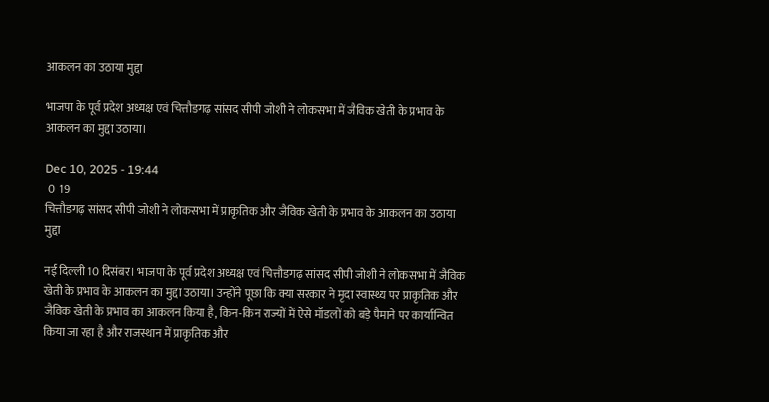आकलन का उठाया मुद्दा

भाजपा के पूर्व प्रदेश अध्यक्ष एवं चित्तौडगढ़ सांसद सीपी जोशी ने लोकसभा में जैविक खेती के प्रभाव के आकलन का मुद्दा उठाया।

Dec 10, 2025 - 19:44
 0  19
चित्तौडगढ़ सांसद सीपी जोशी ने लोकसभा में प्राकृतिक और जैविक खेती के प्रभाव के आकलन का उठाया मुद्दा

नई दिल्ली 10 दिसंबर। भाजपा के पूर्व प्रदेश अध्यक्ष एवं चित्तौडगढ़ सांसद सीपी जोशी ने लोकसभा में जैविक खेती के प्रभाव के आकलन का मुद्दा उठाया। उन्होंने पूछा कि क्या सरकार ने मृदा स्वास्थ्य पर प्राकृतिक और जैविक खेती के प्रभाव का आकलन किया है, किन-किन राज्यों में ऐसे मॉडलों को बड़े पैमाने पर कार्यान्वित किया जा रहा है और राजस्थान में प्राकृतिक और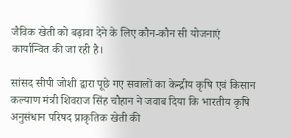जैविक खेती को बढ़ावा देने के लिए कौन-कौन सी योजनाएं कार्यान्वित की जा रही है।

सांसद सीपी जोशी द्वारा पूछे गए सवालों का केन्द्रीय कृषि एवं किसान कल्याण मंत्री शिवराज सिंह चौहान ने जवाब दिया कि भारतीय कृषि अनुसंधान परिषद प्राकृतिक खेती की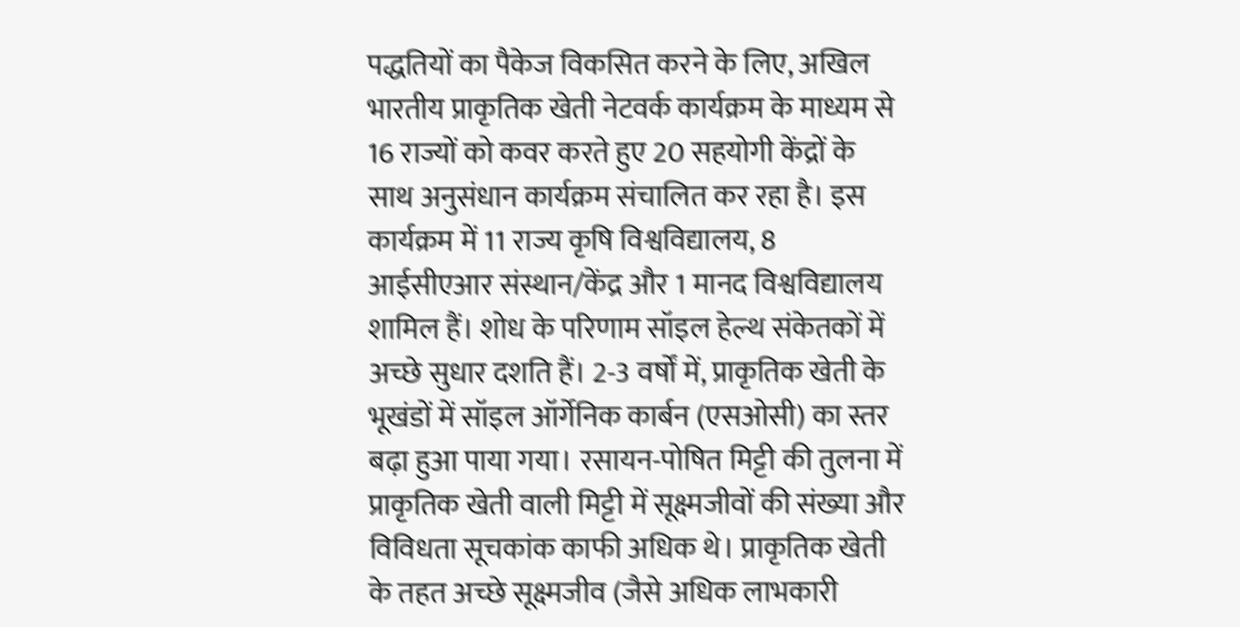पद्धतियों का पैकेज विकसित करने के लिए, अखिल भारतीय प्राकृतिक खेती नेटवर्क कार्यक्रम के माध्यम से 16 राज्यों को कवर करते हुए 20 सहयोगी केंद्रों के साथ अनुसंधान कार्यक्रम संचालित कर रहा है। इस कार्यक्रम में 11 राज्य कृषि विश्वविद्यालय, 8 आईसीएआर संस्थान/केंद्र और 1 मानद विश्वविद्यालय शामिल हैं। शोध के परिणाम सॉइल हेल्थ संकेतकों में अच्छे सुधार दशति हैं। 2-3 वर्षों में, प्राकृतिक खेती के भूखंडों में सॉइल ऑर्गेनिक कार्बन (एसओसी) का स्तर बढ़ा हुआ पाया गया। रसायन-पोषित मिट्टी की तुलना में प्राकृतिक खेती वाली मिट्टी में सूक्ष्मजीवों की संख्या और विविधता सूचकांक काफी अधिक थे। प्राकृतिक खेती के तहत अच्छे सूक्ष्मजीव (जैसे अधिक लाभकारी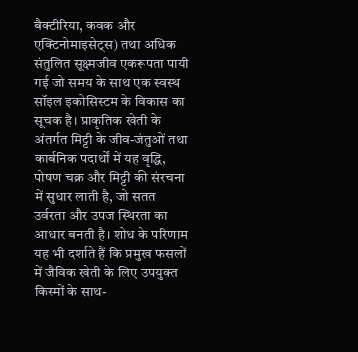बैक्टीरिया, कवक और एक्टिनोमाइसेट्स) तथा अधिक संतुलित सूक्ष्मजीव एकरूपता पायी गई जो समय के साथ एक स्वस्थ सॉइल इकोसिस्टम के विकास का सूचक है। प्राकृतिक खेती के अंतर्गत मिट्टी के जीव-जंतुओं तथा कार्बनिक पदार्थों में यह वृद्धि, पोषण चक्र और मिट्टी की संरचना में सुधार लाती है, जो सतत उर्वरता और उपज स्थिरता का आधार बनती है। शोध के परिणाम यह भी दर्शाते हैं कि प्रमुख फसलों में जैविक खेती के लिए उपयुक्त किस्मों के साथ-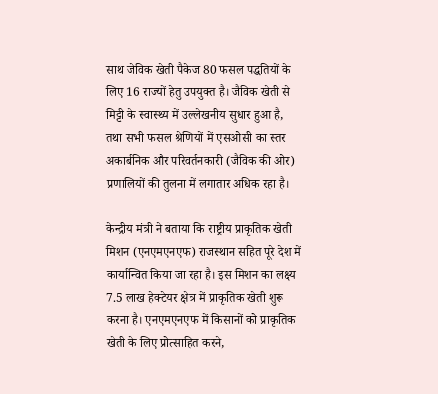साथ जेविक खेती पैकेज 80 फसल पद्धतियों के लिए 16 राज्यों हेतु उपयुक्त है। जैविक खेती से मिट्टी के स्वास्थ्य में उल्लेखनीय सुधार हुआ है, तथा सभी फसल श्रेणियों में एसओसी का स्तर अकार्बनिक और परिवर्तनकारी (जैविक की ओर) प्रणालियों की तुलना में लगातार अधिक रहा है।

केन्द्रीय मंत्री ने बताया कि राष्ट्रीय प्राकृतिक खेती मिशन (एनएमएनएफ) राजस्थान सहित पूरे देश में कार्यान्वित किया जा रहा है। इस मिशन का लक्ष्य 7.5 लाख हेक्टेयर क्षेत्र में प्राकृतिक खेती शुरू करना है। एनएमएनएफ में किसानों को प्राकृतिक खेती के लिए प्रोत्साहित करने,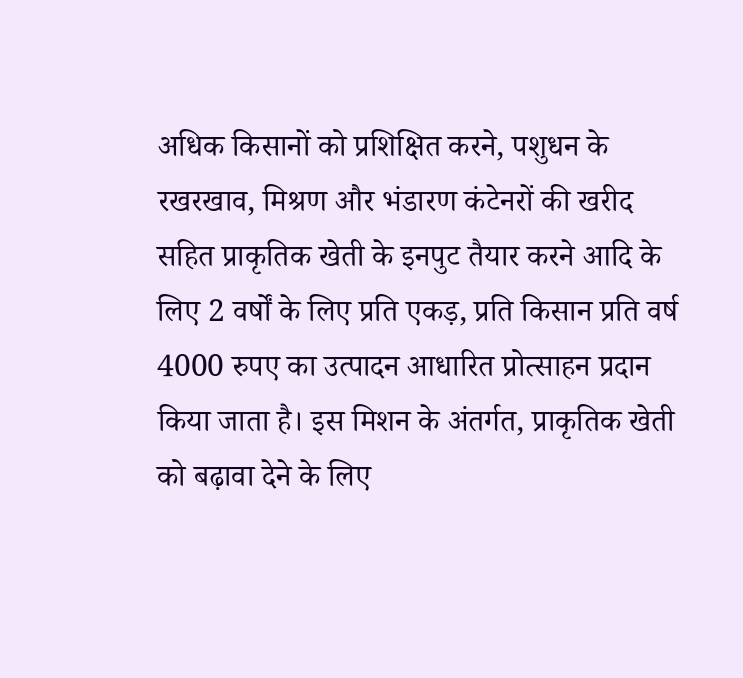अधिक किसानों को प्रशिक्षित करने, पशुधन के रखरखाव, मिश्रण और भंडारण कंटेनरों की खरीद सहित प्राकृतिक खेती के इनपुट तैयार करने आदि के लिए 2 वर्षों के लिए प्रति एकड़, प्रति किसान प्रति वर्ष 4000 रुपए का उत्पादन आधारित प्रोत्साहन प्रदान किया जाता है। इस मिशन के अंतर्गत, प्राकृतिक खेती को बढ़ावा देने के लिए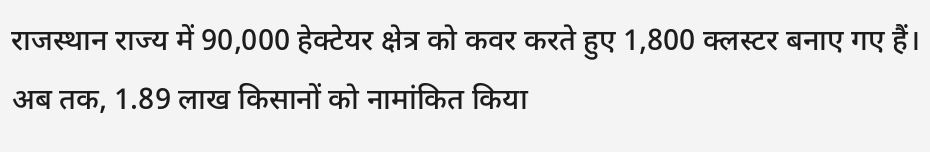राजस्थान राज्य में 90,000 हेक्टेयर क्षेत्र को कवर करते हुए 1,800 क्लस्टर बनाए गए हैं। अब तक, 1.89 लाख किसानों को नामांकित किया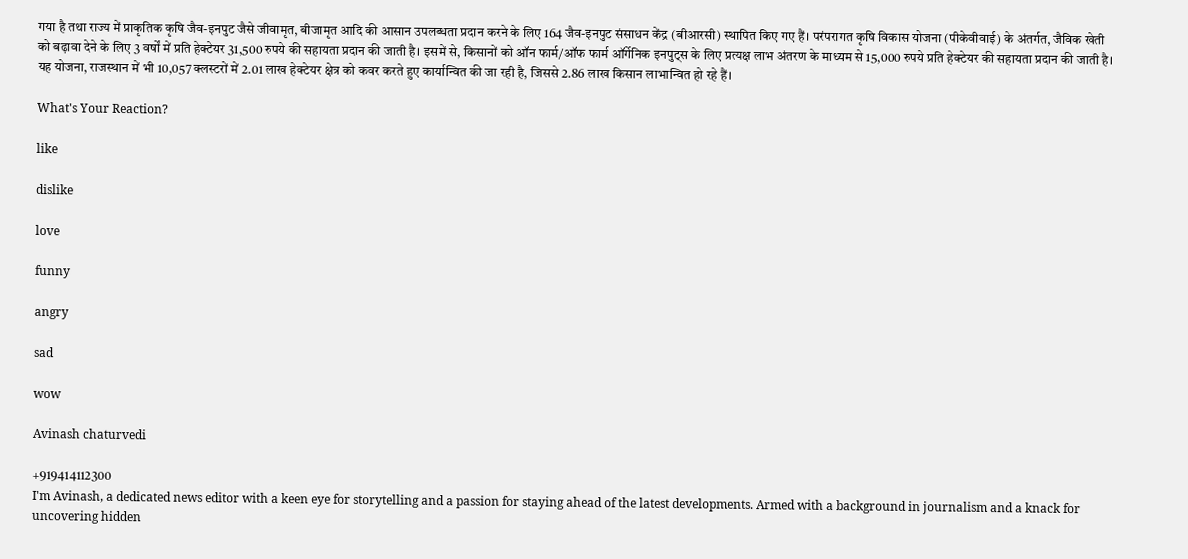गया है तथा राज्य में प्राकृतिक कृषि जैव-इनपुट जैसे जीवामृत, बीजामृत आदि की आसान उपलब्धता प्रदान करने के लिए 164 जैव-इनपुट संसाधन केंद्र (बीआरसी) स्थापित किए गए हैं। परंपरागत कृषि विकास योजना (पीकेवीवाई) के अंतर्गत, जैविक खेती को बढ़ावा देने के लिए 3 वर्षों में प्रति हेक्टेयर 31,500 रुपये की सहायता प्रदान की जाती है। इसमें से, किसानों को ऑन फार्म/ऑफ फार्म ऑर्गेनिक इनपुट्स के लिए प्रत्यक्ष लाभ अंतरण के माध्यम से 15,000 रुपये प्रति हेक्टेयर की सहायता प्रदान की जाती है। यह योजना, राजस्थान में भी 10,057 क्लस्टरों में 2.01 लाख हेक्टेयर क्षेत्र को कवर करते हुए कार्यान्वित की जा रही है, जिससे 2.86 लाख किसान लाभान्वित हो रहे हैं।

What's Your Reaction?

like

dislike

love

funny

angry

sad

wow

Avinash chaturvedi

+919414112300
I'm Avinash, a dedicated news editor with a keen eye for storytelling and a passion for staying ahead of the latest developments. Armed with a background in journalism and a knack for uncovering hidden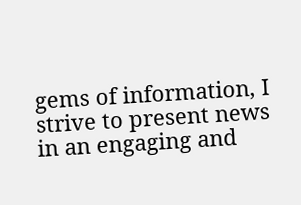gems of information, I strive to present news in an engaging and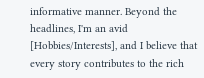informative manner. Beyond the headlines, I'm an avid [Hobbies/Interests], and I believe that every story contributes to the rich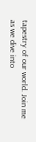tapestry of our world. Join me as we dive into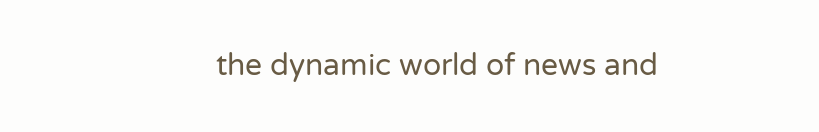the dynamic world of news and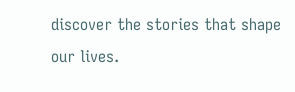discover the stories that shape our lives.